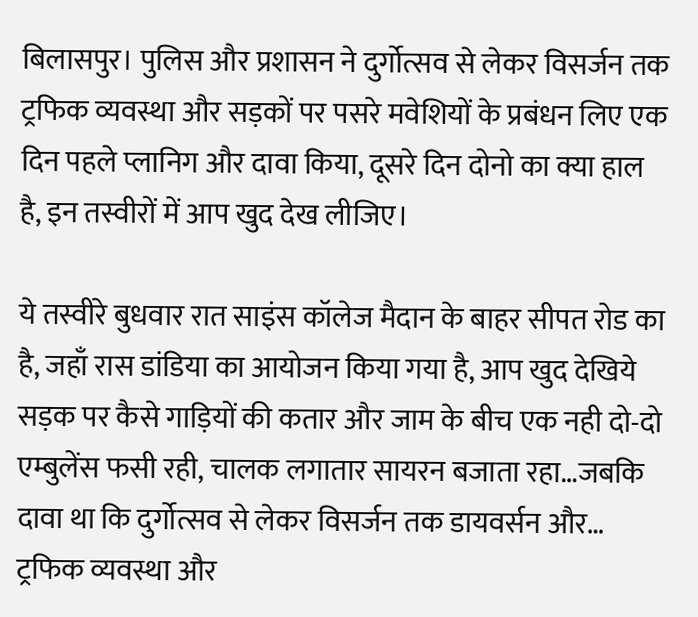बिलासपुर। पुलिस और प्रशासन ने दुर्गोत्सव से लेकर विसर्जन तक ट्रफिक व्यवस्था और सड़कों पर पसरे मवेशियों के प्रबंधन लिए एक दिन पहले प्लानिग और दावा किया, दूसरे दिन दोनो का क्या हाल है, इन तस्वीरों में आप खुद देख लीजिए।

ये तस्वीरे बुधवार रात साइंस कॉलेज मैदान के बाहर सीपत रोड का है, जहाँ रास डांडिया का आयोजन किया गया है, आप खुद देखिये सड़क पर कैसे गाड़ियों की कतार और जाम के बीच एक नही दो-दो एम्बुलेंस फसी रही, चालक लगातार सायरन बजाता रहा…जबकि दावा था कि दुर्गोत्सव से लेकर विसर्जन तक डायवर्सन और… ट्रफिक व्यवस्था और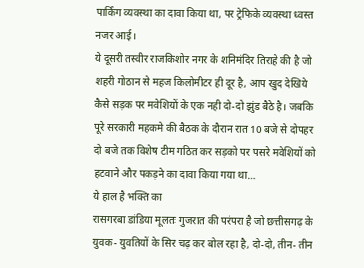पार्किंग व्यवस्था का दावा किया था, पर ट्रेफिके व्यवस्था ध्वस्त नजर आई।
ये दूसरी तस्वीर राजकिशोर नगर के शनिमंदिर तिराहे की है जो शहरी गोठान से महज किलोमीटर ही दूर है, आप खुद देखिये कैसे सड़क पर मवेशियों के एक नही दो-दो झुंड बैठे है। जबकि पूरे सरकारी महकमे की बैठक के दौरान रात 10 बजे से दोपहर दो बजे तक विशेष टीम गठित कर सड़को पर पसरे मवेशियों को हटवाने और पकड़ने का दावा किया गया था…
ये हाल है भक्ति का
रासगरबा डांडिया मूलतः गुजरात की परंपरा है जो छत्तीसगढ़ के युवक- युवतियों के सिर चढ़ कर बोल रहा है, दो-दो, तीन- तीन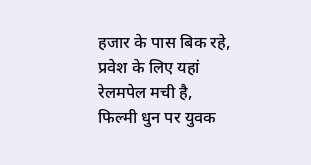हजार के पास बिक रहे, प्रवेश के लिए यहां रेलमपेल मची है, फिल्मी धुन पर युवक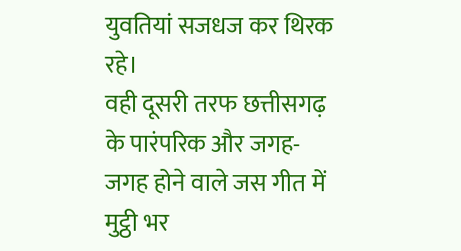युवतियां सजधज कर थिरक रहे।
वही दूसरी तरफ छत्तीसगढ़ के पारंपरिक और जगह-जगह होने वाले जस गीत में मुट्ठी भर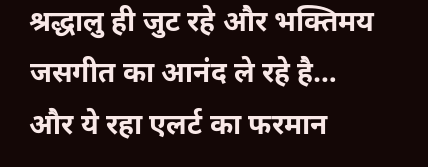श्रद्धालु ही जुट रहे और भक्तिमय जसगीत का आनंद ले रहे है…
और ये रहा एलर्ट का फरमान